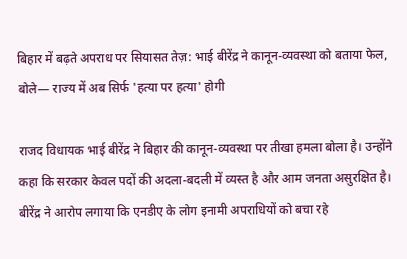बिहार में बढ़ते अपराध पर सियासत तेज़: भाई बीरेंद्र ने कानून-व्यवस्था को बताया फेल, बोले— राज्य में अब सिर्फ 'हत्या पर हत्या' होगी

राजद विधायक भाई बीरेंद्र ने बिहार की कानून-व्यवस्था पर तीखा हमला बोला है। उन्होंने कहा कि सरकार केवल पदों की अदला-बदली में व्यस्त है और आम जनता असुरक्षित है। बीरेंद्र ने आरोप लगाया कि एनडीए के लोग इनामी अपराधियों को बचा रहे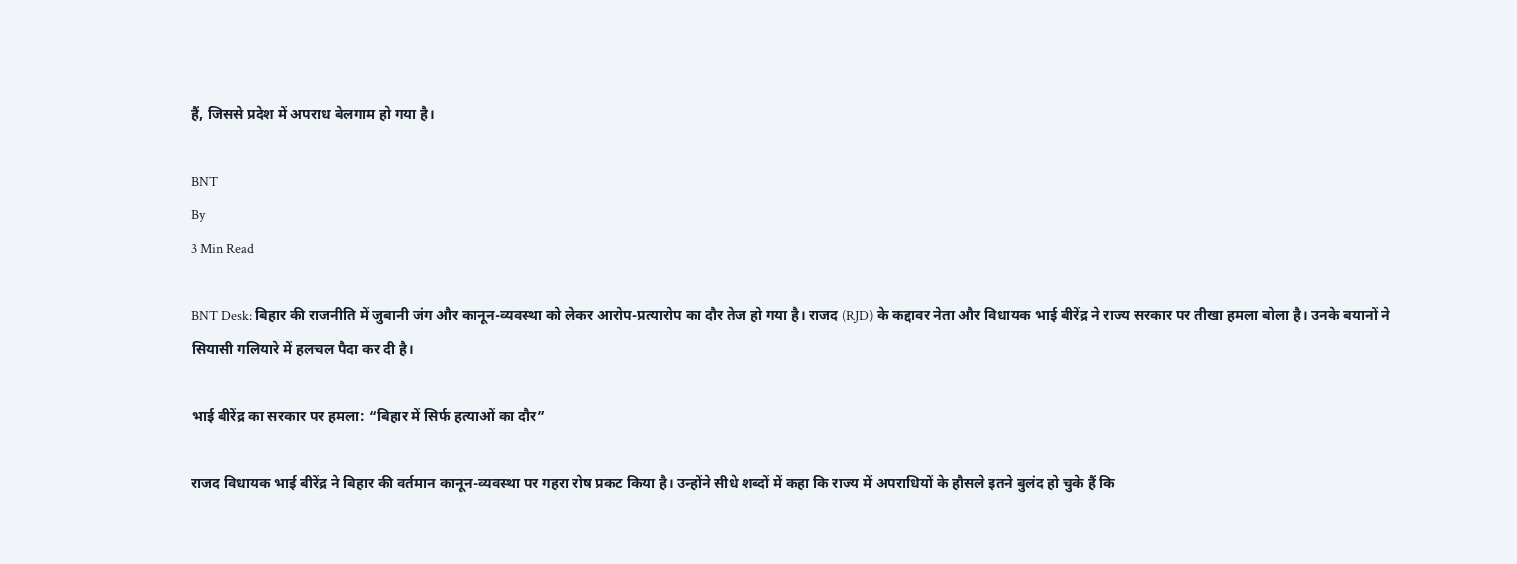हैं, जिससे प्रदेश में अपराध बेलगाम हो गया है।

BNT
By
3 Min Read

BNT Desk: बिहार की राजनीति में जुबानी जंग और कानून-व्यवस्था को लेकर आरोप-प्रत्यारोप का दौर तेज हो गया है। राजद (RJD) के कद्दावर नेता और विधायक भाई बीरेंद्र ने राज्य सरकार पर तीखा हमला बोला है। उनके बयानों ने सियासी गलियारे में हलचल पैदा कर दी है।

भाई बीरेंद्र का सरकार पर हमला: “बिहार में सिर्फ हत्याओं का दौर”

राजद विधायक भाई बीरेंद्र ने बिहार की वर्तमान कानून-व्यवस्था पर गहरा रोष प्रकट किया है। उन्होंने सीधे शब्दों में कहा कि राज्य में अपराधियों के हौसले इतने बुलंद हो चुके हैं कि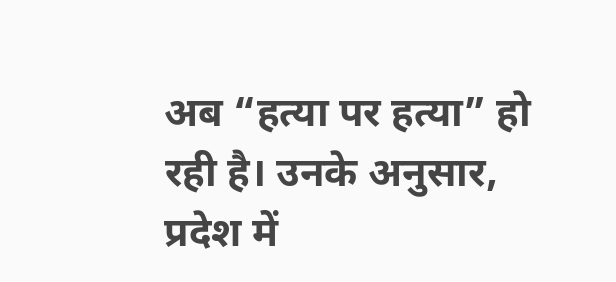अब “हत्या पर हत्या” हो रही है। उनके अनुसार, प्रदेश में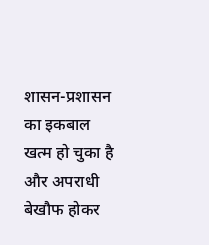शासन-प्रशासन का इकबाल खत्म हो चुका है और अपराधी बेखौफ होकर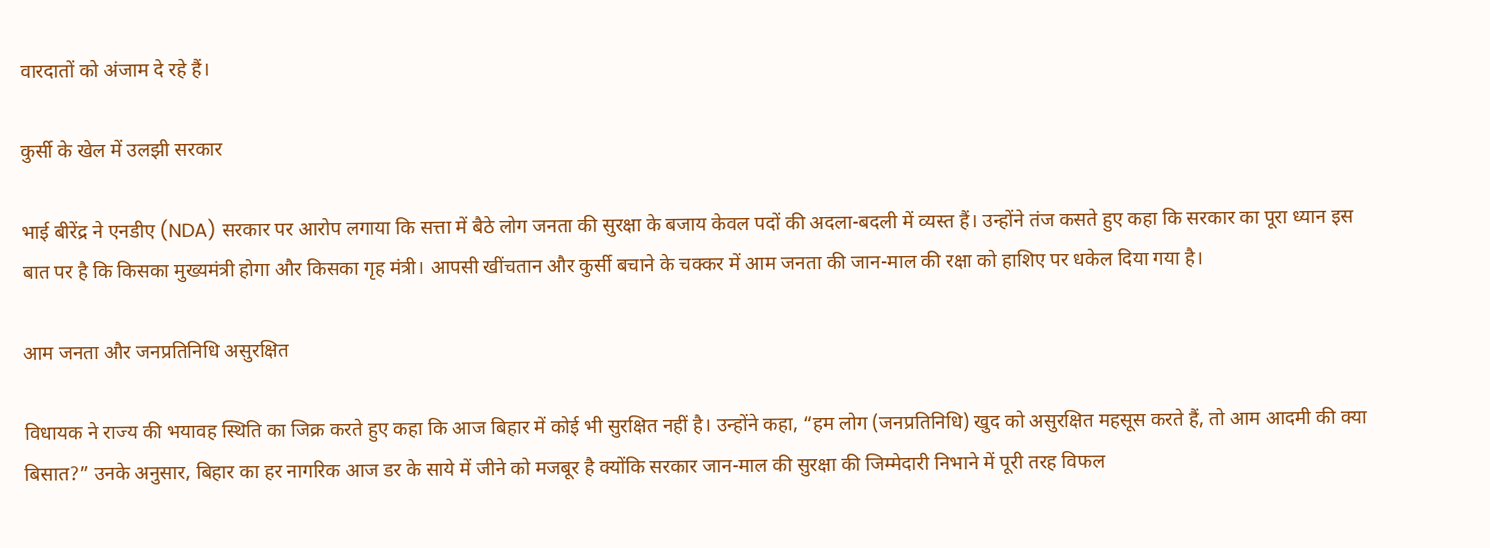वारदातों को अंजाम दे रहे हैं।

कुर्सी के खेल में उलझी सरकार

भाई बीरेंद्र ने एनडीए (NDA) सरकार पर आरोप लगाया कि सत्ता में बैठे लोग जनता की सुरक्षा के बजाय केवल पदों की अदला-बदली में व्यस्त हैं। उन्होंने तंज कसते हुए कहा कि सरकार का पूरा ध्यान इस बात पर है कि किसका मुख्यमंत्री होगा और किसका गृह मंत्री। आपसी खींचतान और कुर्सी बचाने के चक्कर में आम जनता की जान-माल की रक्षा को हाशिए पर धकेल दिया गया है।

आम जनता और जनप्रतिनिधि असुरक्षित

विधायक ने राज्य की भयावह स्थिति का जिक्र करते हुए कहा कि आज बिहार में कोई भी सुरक्षित नहीं है। उन्होंने कहा, “हम लोग (जनप्रतिनिधि) खुद को असुरक्षित महसूस करते हैं, तो आम आदमी की क्या बिसात?” उनके अनुसार, बिहार का हर नागरिक आज डर के साये में जीने को मजबूर है क्योंकि सरकार जान-माल की सुरक्षा की जिम्मेदारी निभाने में पूरी तरह विफल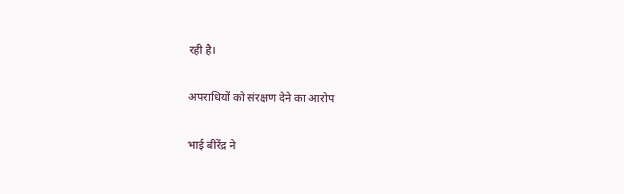रही है।

अपराधियों को संरक्षण देने का आरोप

भाई बीरेंद्र ने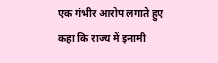एक गंभीर आरोप लगाते हुए कहा कि राज्य में इनामी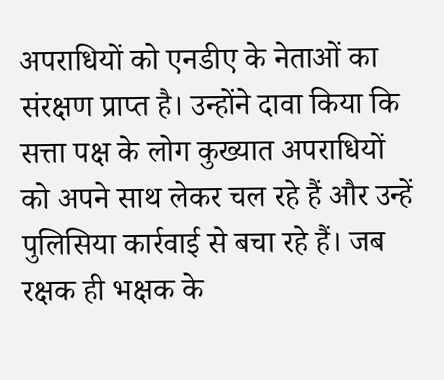अपराधियों को एनडीए के नेताओं का संरक्षण प्राप्त है। उन्होंने दावा किया कि सत्ता पक्ष के लोग कुख्यात अपराधियों को अपने साथ लेकर चल रहे हैं और उन्हें पुलिसिया कार्रवाई से बचा रहे हैं। जब रक्षक ही भक्षक के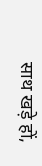साथ खड़े हों,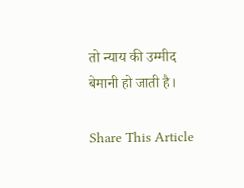तो न्याय की उम्मीद बेमानी हो जाती है।

Share This Article